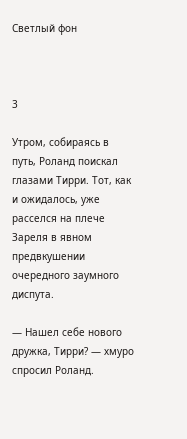Светлый фон



3

Утром, собираясь в путь, Роланд поискал глазами Тирри. Тот, как и ожидалось, уже расселся на плече Зареля в явном предвкушении очередного заумного диспута.

— Нашел себе нового дружка, Тирри? — хмуро спросил Роланд.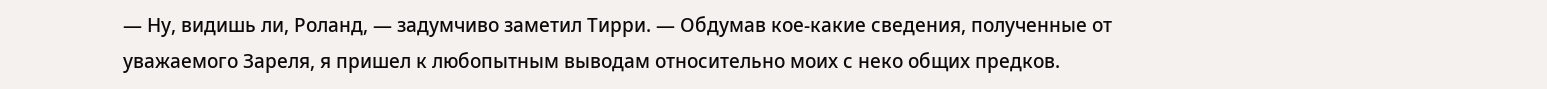— Ну, видишь ли, Роланд, — задумчиво заметил Тирри. — Обдумав кое-какие сведения, полученные от уважаемого Зареля, я пришел к любопытным выводам относительно моих с неко общих предков.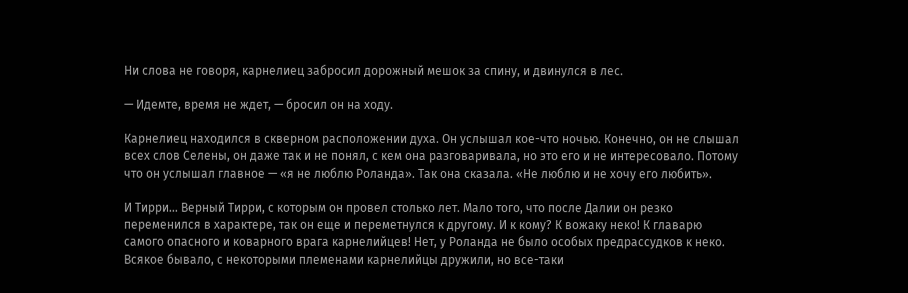Ни слова не говоря, карнелиец забросил дорожный мешок за спину, и двинулся в лес.

— Идемте, время не ждет, — бросил он на ходу.

Карнелиец находился в скверном расположении духа. Он услышал кое-что ночью. Конечно, он не слышал всех слов Селены, он даже так и не понял, с кем она разговаривала, но это его и не интересовало. Потому что он услышал главное — «я не люблю Роланда». Так она сказала. «Не люблю и не хочу его любить».

И Тирри... Верный Тирри, с которым он провел столько лет. Мало того, что после Далии он резко переменился в характере, так он еще и переметнулся к другому. И к кому? К вожаку неко! К главарю самого опасного и коварного врага карнелийцев! Нет, у Роланда не было особых предрассудков к неко. Всякое бывало, с некоторыми племенами карнелийцы дружили, но все-таки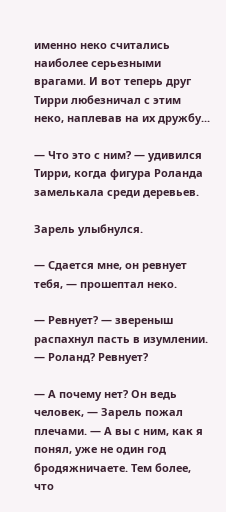именно неко считались наиболее серьезными врагами. И вот теперь друг Тирри любезничал с этим неко, наплевав на их дружбу...

— Что это с ним? — удивился Тирри, когда фигура Роланда замелькала среди деревьев.

Зарель улыбнулся.

— Сдается мне, он ревнует тебя, — прошептал неко.

— Ревнует? — звереныш распахнул пасть в изумлении. — Роланд? Ревнует?

— А почему нет? Он ведь человек, — Зарель пожал плечами. — А вы с ним, как я понял, уже не один год бродяжничаете. Тем более, что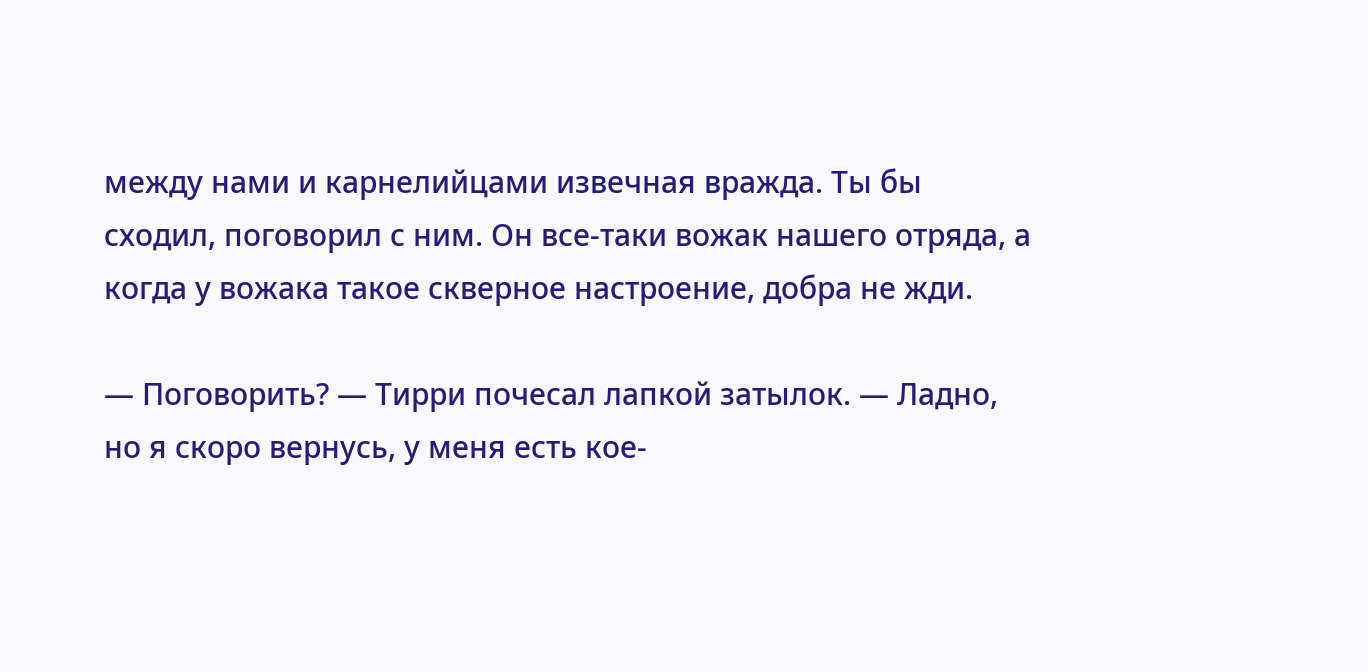между нами и карнелийцами извечная вражда. Ты бы сходил, поговорил с ним. Он все-таки вожак нашего отряда, а когда у вожака такое скверное настроение, добра не жди.

— Поговорить? — Тирри почесал лапкой затылок. — Ладно, но я скоро вернусь, у меня есть кое-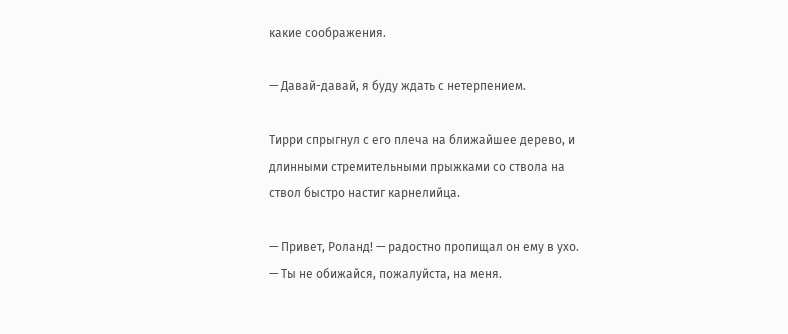какие соображения.

— Давай-давай, я буду ждать с нетерпением.

Тирри спрыгнул с его плеча на ближайшее дерево, и длинными стремительными прыжками со ствола на ствол быстро настиг карнелийца.

— Привет, Роланд! — радостно пропищал он ему в ухо. — Ты не обижайся, пожалуйста, на меня.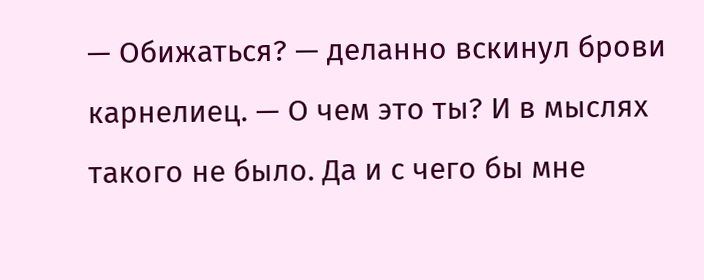— Обижаться? — деланно вскинул брови карнелиец. — О чем это ты? И в мыслях такого не было. Да и с чего бы мне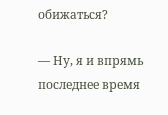обижаться?

— Ну, я и впрямь последнее время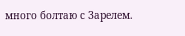много болтаю с Зарелем.